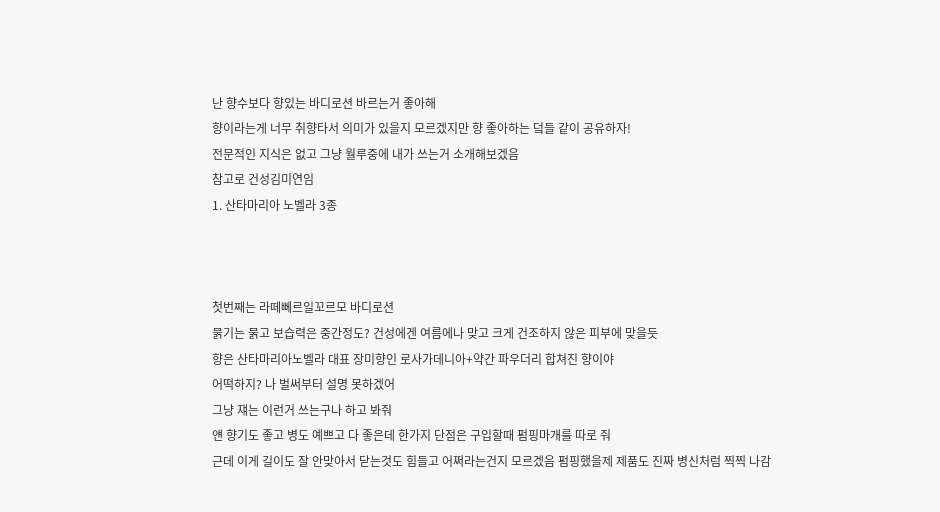난 향수보다 향있는 바디로션 바르는거 좋아해
향이라는게 너무 취향타서 의미가 있을지 모르겠지만 향 좋아하는 덬들 같이 공유하자!
전문적인 지식은 없고 그냥 월루중에 내가 쓰는거 소개해보겠음
참고로 건성김미연임
1. 산타마리아 노벨라 3종



첫번째는 라떼뻬르일꼬르모 바디로션
묽기는 묽고 보습력은 중간정도? 건성에겐 여름에나 맞고 크게 건조하지 않은 피부에 맞을듯
향은 산타마리아노벨라 대표 장미향인 로사가데니아+약간 파우더리 합쳐진 향이야
어떡하지? 나 벌써부터 설명 못하겠어
그냥 쟤는 이런거 쓰는구나 하고 봐줘
얜 향기도 좋고 병도 예쁘고 다 좋은데 한가지 단점은 구입할때 펌핑마개를 따로 줘
근데 이게 길이도 잘 안맞아서 닫는것도 힘들고 어쩌라는건지 모르겠음 펌핑했을제 제품도 진짜 병신처럼 찍찍 나감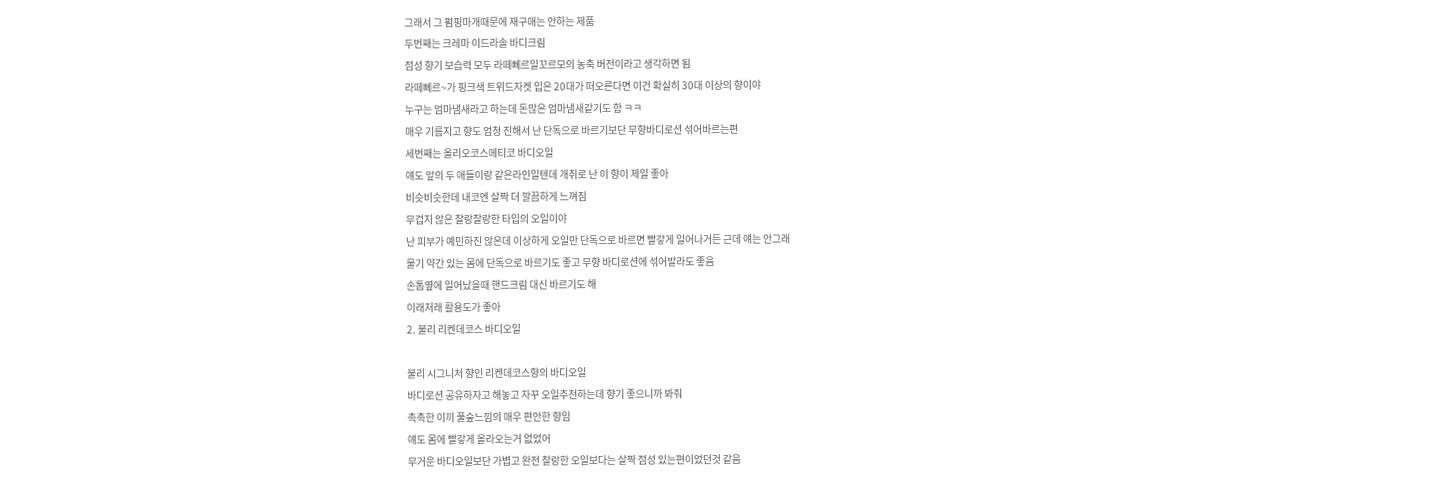그래서 그 펌핑마개때문에 재구매는 안하는 제품
두번째는 크레마 이드라솔 바디크림
점성 향기 보습력 모두 라떼뻬르일꼬르모의 농축 버전이라고 생각하면 됨
라떼뻬르~가 핑크색 트위드자켓 입은 20대가 떠오른다면 이건 확실히 30대 이상의 향이야
누구는 엄마냄새라고 하는데 돈많은 엄마냄새같기도 함 ㅋㅋ
매우 기름지고 향도 엄청 진해서 난 단독으로 바르기보단 무향바디로션 섞어바르는편
세번째는 올리오코스메티코 바디오일
얘도 앞의 두 애들이랑 같은라인일텐데 개취로 난 이 향이 제일 좋아
비슷비슷한데 내코엔 살짝 더 깔끔하게 느껴짐
무겁지 않은 찰랑찰랑한 타입의 오일이야
난 피부가 예민하진 않은데 이상하게 오일만 단독으로 바르면 빨갛게 일어나거든 근데 얘는 안그래
물기 약간 있는 몸에 단독으로 바르기도 좋고 무향 바디로션에 섞어발라도 좋음
손톱옆에 일어났을때 핸드크림 대신 바르기도 해
이래저래 활용도가 좋아
2. 불리 리켄데코스 바디오일

불리 시그니처 향인 리켄데코스향의 바디오일
바디로션 공유하자고 해놓고 자꾸 오일추천하는데 향기 좋으니까 봐줘
촉촉한 이끼 풀숲느낌의 매우 편안한 향임
얘도 몸에 빨갛게 올라오는거 없었어
무거운 바디오일보단 가볍고 완전 찰랑한 오일보다는 살짝 점성 있는편이었던것 같음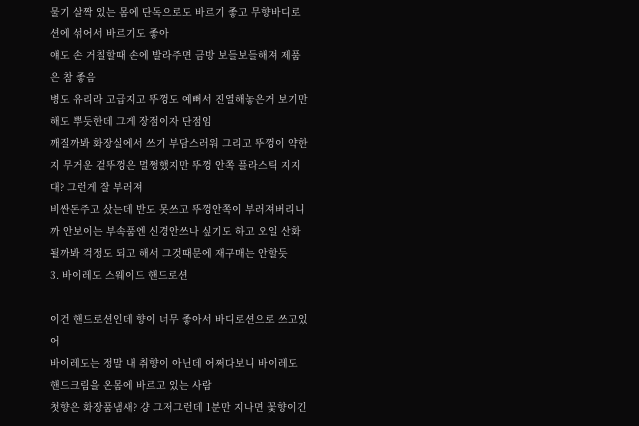물기 살짝 있는 몸에 단독으로도 바르기 좋고 무향바디로션에 섞어서 바르기도 좋아
얘도 손 거칠할때 손에 발라주면 금방 보들보들해져 제품은 참 좋음
병도 유리라 고급지고 뚜껑도 예뻐서 진열해놓은거 보기만해도 뿌듯한데 그게 장점이자 단점임
깨질까봐 화장실에서 쓰기 부담스러워 그리고 뚜껑이 약한지 무거운 겉뚜껑은 멀쩡했지만 뚜껑 안쪽 플라스틱 지지대? 그런게 잘 부러져
비싼돈주고 샀는데 반도 못쓰고 뚜껑안쪽이 부러져버리니까 안보이는 부속품엔 신경안쓰나 싶기도 하고 오일 산화될까봐 걱정도 되고 해서 그것때문에 재구매는 안할듯
3. 바이레도 스웨이드 핸드로션

이건 핸드로션인데 향이 너무 좋아서 바디로션으로 쓰고있어
바이레도는 정말 내 취향이 아닌데 어쩌다보니 바이레도 핸드크림을 온몸에 바르고 있는 사람
첫향은 화장품냄새? 걍 그저그런데 1분만 지나면 꽃향이긴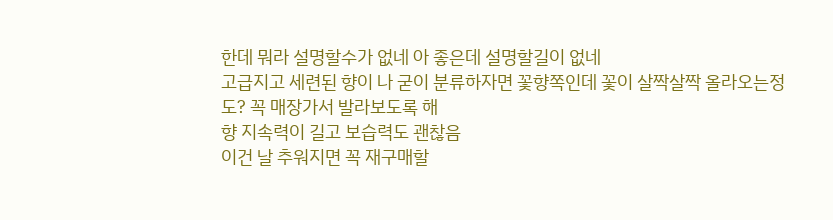한데 뭐라 설명할수가 없네 아 좋은데 설명할길이 없네
고급지고 세련된 향이 나 굳이 분류하자면 꽃향쪽인데 꽃이 살짝살짝 올라오는정도? 꼭 매장가서 발라보도록 해
향 지속력이 길고 보습력도 괜찮음
이건 날 추워지면 꼭 재구매할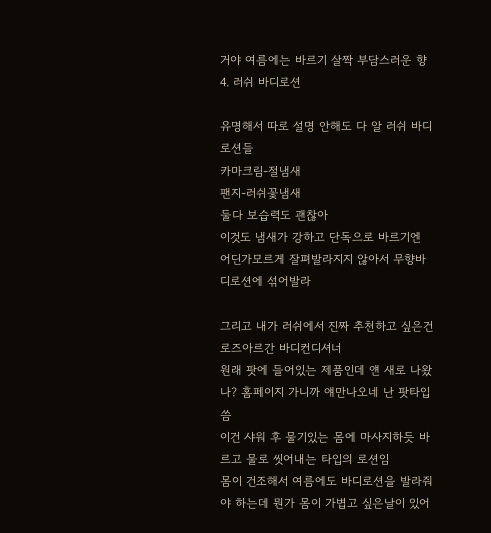거야 여름에는 바르기 살짝 부담스러운 향
4. 러쉬 바디로션

유명해서 따로 설명 안해도 다 알 러쉬 바디로션들
카마크림-절냄새
팬지-러쉬꽃냄새
둘다 보습력도 괜찮아
이것도 냄새가 강하고 단독으로 바르기엔 어딘가모르게 잘펴발라지지 않아서 무향바디로션에 섞어발라

그리고 내가 러쉬에서 진짜 추천하고 싶은건 로즈아르간 바디컨디셔너
원래 팟에 들어있는 제품인데 얜 새로 나왔나? 홈페이지 가니까 얘만나오네 난 팟타입 씀
이건 샤워 후 물기있는 몸에 마사지하듯 바르고 물로 씻어내는 타입의 로션임
몸이 건조해서 여름에도 바디로션을 발라줘야 하는데 뭔가 몸이 가볍고 싶은날이 있어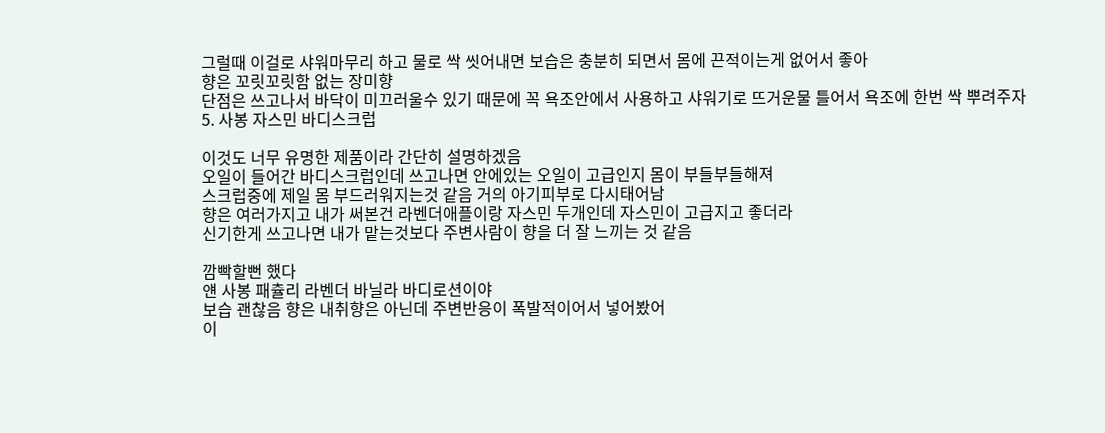그럴때 이걸로 샤워마무리 하고 물로 싹 씻어내면 보습은 충분히 되면서 몸에 끈적이는게 없어서 좋아
향은 꼬릿꼬릿함 없는 장미향
단점은 쓰고나서 바닥이 미끄러울수 있기 때문에 꼭 욕조안에서 사용하고 샤워기로 뜨거운물 틀어서 욕조에 한번 싹 뿌려주자
5. 사봉 자스민 바디스크럽

이것도 너무 유명한 제품이라 간단히 설명하겠음
오일이 들어간 바디스크럽인데 쓰고나면 안에있는 오일이 고급인지 몸이 부들부들해져
스크럽중에 제일 몸 부드러워지는것 같음 거의 아기피부로 다시태어남
향은 여러가지고 내가 써본건 라벤더애플이랑 자스민 두개인데 자스민이 고급지고 좋더라
신기한게 쓰고나면 내가 맡는것보다 주변사람이 향을 더 잘 느끼는 것 같음

깜빡할뻔 했다
얜 사봉 패츌리 라벤더 바닐라 바디로션이야
보습 괜찮음 향은 내취향은 아닌데 주변반응이 폭발적이어서 넣어봤어
이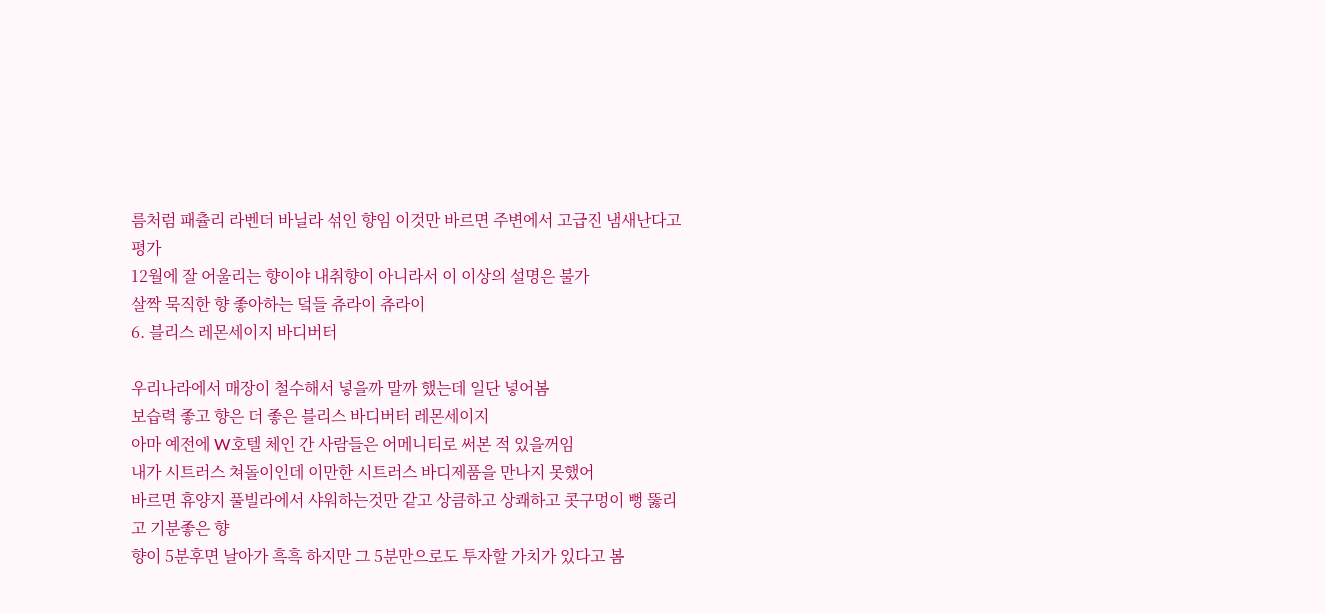름처럼 패츌리 라벤더 바닐라 섞인 향임 이것만 바르면 주변에서 고급진 냄새난다고 평가
12월에 잘 어울리는 향이야 내취향이 아니라서 이 이상의 설명은 불가
살짝 묵직한 향 좋아하는 덬들 츄라이 츄라이
6. 블리스 레몬세이지 바디버터

우리나라에서 매장이 철수해서 넣을까 말까 했는데 일단 넣어봄
보습력 좋고 향은 더 좋은 블리스 바디버터 레몬세이지
아마 예전에 W호텔 체인 간 사람들은 어메니티로 써본 적 있을꺼임
내가 시트러스 쳐돌이인데 이만한 시트러스 바디제품을 만나지 못했어
바르면 휴양지 풀빌라에서 샤워하는것만 같고 상큼하고 상쾌하고 콧구멍이 뻥 뚫리고 기분좋은 향
향이 5분후면 날아가 흑흑 하지만 그 5분만으로도 투자할 가치가 있다고 봄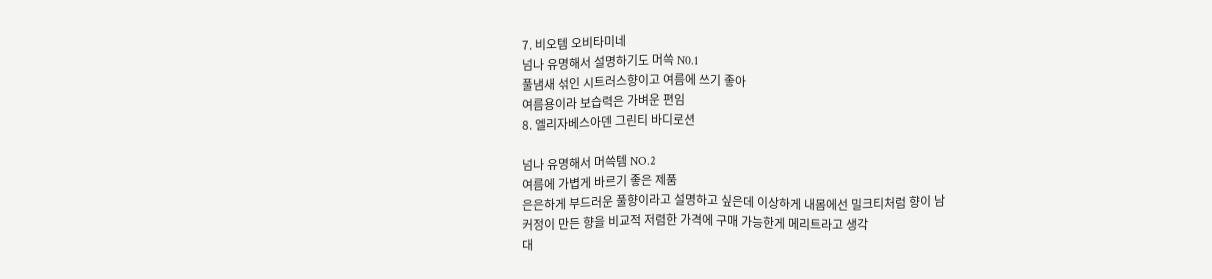7. 비오템 오비타미네
넘나 유명해서 설명하기도 머쓱 N0.1
풀냄새 섞인 시트러스향이고 여름에 쓰기 좋아
여름용이라 보습력은 가벼운 편임
8. 엘리자베스아덴 그린티 바디로션

넘나 유명해서 머쓱템 NO.2
여름에 가볍게 바르기 좋은 제품
은은하게 부드러운 풀향이라고 설명하고 싶은데 이상하게 내몸에선 밀크티처럼 향이 남
커정이 만든 향을 비교적 저렴한 가격에 구매 가능한게 메리트라고 생각
대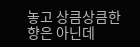놓고 상큼상큼한 향은 아닌데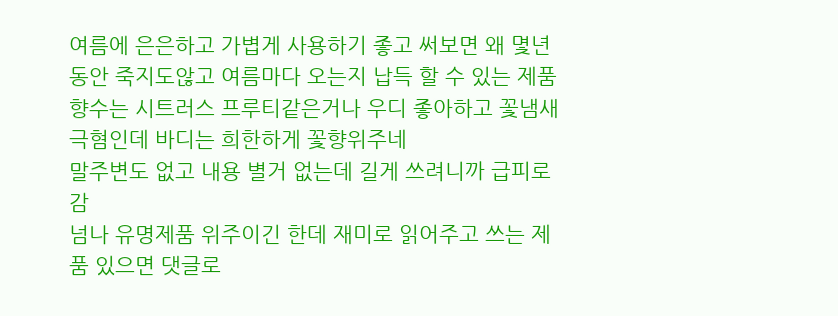여름에 은은하고 가볍게 사용하기 좋고 써보면 왜 몇년동안 죽지도않고 여름마다 오는지 납득 할 수 있는 제품
향수는 시트러스 프루티같은거나 우디 좋아하고 꽃냄새 극혐인데 바디는 희한하게 꽃향위주네
말주변도 없고 내용 별거 없는데 길게 쓰려니까 급피로감
넘나 유명제품 위주이긴 한데 재미로 읽어주고 쓰는 제품 있으면 댓글로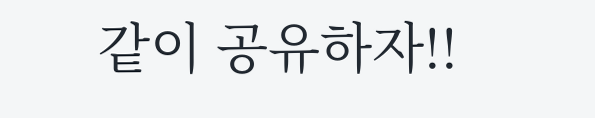같이 공유하자!!